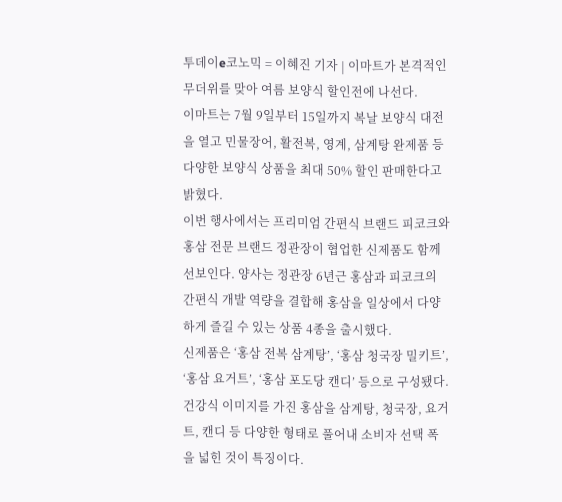투데이e코노믹 = 이혜진 기자 | 이마트가 본격적인 무더위를 맞아 여름 보양식 할인전에 나선다.
이마트는 7월 9일부터 15일까지 복날 보양식 대전을 열고 민물장어, 활전복, 영계, 삼계탕 완제품 등 다양한 보양식 상품을 최대 50% 할인 판매한다고 밝혔다.
이번 행사에서는 프리미엄 간편식 브랜드 피코크와 홍삼 전문 브랜드 정관장이 협업한 신제품도 함께 선보인다. 양사는 정관장 6년근 홍삼과 피코크의 간편식 개발 역량을 결합해 홍삼을 일상에서 다양하게 즐길 수 있는 상품 4종을 출시했다.
신제품은 ‘홍삼 전복 삼계탕’, ‘홍삼 청국장 밀키트’, ‘홍삼 요거트’, ‘홍삼 포도당 캔디’ 등으로 구성됐다. 건강식 이미지를 가진 홍삼을 삼계탕, 청국장, 요거트, 캔디 등 다양한 형태로 풀어내 소비자 선택 폭을 넓힌 것이 특징이다.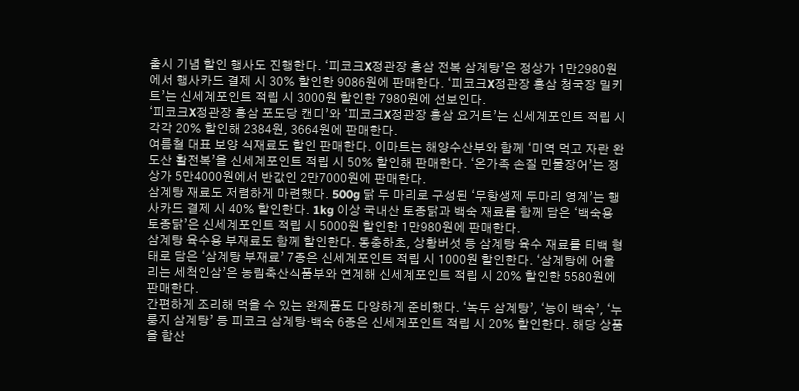출시 기념 할인 행사도 진행한다. ‘피코크X정관장 홍삼 전복 삼계탕’은 정상가 1만2980원에서 행사카드 결제 시 30% 할인한 9086원에 판매한다. ‘피코크X정관장 홍삼 청국장 밀키트’는 신세계포인트 적립 시 3000원 할인한 7980원에 선보인다.
‘피코크X정관장 홍삼 포도당 캔디’와 ‘피코크X정관장 홍삼 요거트’는 신세계포인트 적립 시 각각 20% 할인해 2384원, 3664원에 판매한다.
여름철 대표 보양 식재료도 할인 판매한다. 이마트는 해양수산부와 함께 ‘미역 먹고 자란 완도산 활전복’을 신세계포인트 적립 시 50% 할인해 판매한다. ‘온가족 손질 민물장어’는 정상가 5만4000원에서 반값인 2만7000원에 판매한다.
삼계탕 재료도 저렴하게 마련했다. 500g 닭 두 마리로 구성된 ‘무항생제 두마리 영계’는 행사카드 결제 시 40% 할인한다. 1kg 이상 국내산 토종닭과 백숙 재료를 함께 담은 ‘백숙용 토종닭’은 신세계포인트 적립 시 5000원 할인한 1만980원에 판매한다.
삼계탕 육수용 부재료도 함께 할인한다. 동충하초, 상황버섯 등 삼계탕 육수 재료를 티백 형태로 담은 ‘삼계탕 부재료’ 7종은 신세계포인트 적립 시 1000원 할인한다. ‘삼계탕에 어울리는 세척인삼’은 농림축산식품부와 연계해 신세계포인트 적립 시 20% 할인한 5580원에 판매한다.
간편하게 조리해 먹을 수 있는 완제품도 다양하게 준비했다. ‘녹두 삼계탕’, ‘능이 백숙’, ‘누룽지 삼계탕’ 등 피코크 삼계탕·백숙 6종은 신세계포인트 적립 시 20% 할인한다. 해당 상품을 합산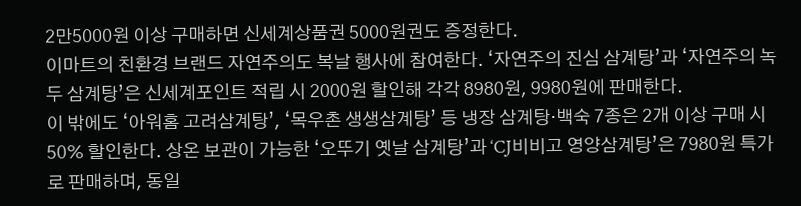2만5000원 이상 구매하면 신세계상품권 5000원권도 증정한다.
이마트의 친환경 브랜드 자연주의도 복날 행사에 참여한다. ‘자연주의 진심 삼계탕’과 ‘자연주의 녹두 삼계탕’은 신세계포인트 적립 시 2000원 할인해 각각 8980원, 9980원에 판매한다.
이 밖에도 ‘아워홈 고려삼계탕’, ‘목우촌 생생삼계탕’ 등 냉장 삼계탕·백숙 7종은 2개 이상 구매 시 50% 할인한다. 상온 보관이 가능한 ‘오뚜기 옛날 삼계탕’과 ‘CJ비비고 영양삼계탕’은 7980원 특가로 판매하며, 동일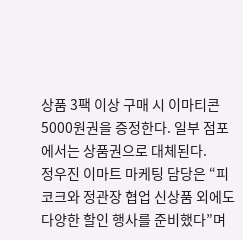상품 3팩 이상 구매 시 이마티콘 5000원권을 증정한다. 일부 점포에서는 상품권으로 대체된다.
정우진 이마트 마케팅 담당은 “피코크와 정관장 협업 신상품 외에도 다양한 할인 행사를 준비했다”며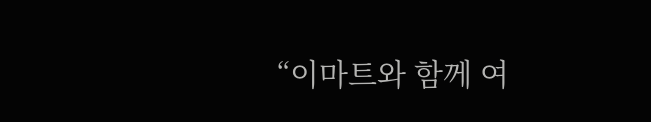“이마트와 함께 여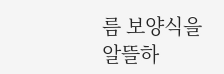름 보양식을 알뜰하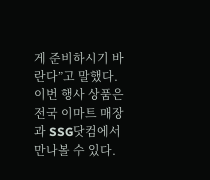게 준비하시기 바란다”고 말했다.
이번 행사 상품은 전국 이마트 매장과 SSG닷컴에서 만나볼 수 있다.